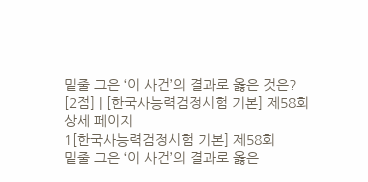밑줄 그은 ‘이 사건’의 결과로 옳은 것은? [2점] | [한국사능력검정시험 기본] 제58회 상세 페이지
1[한국사능력검정시험 기본] 제58회
밑줄 그은 ‘이 사건’의 결과로 옳은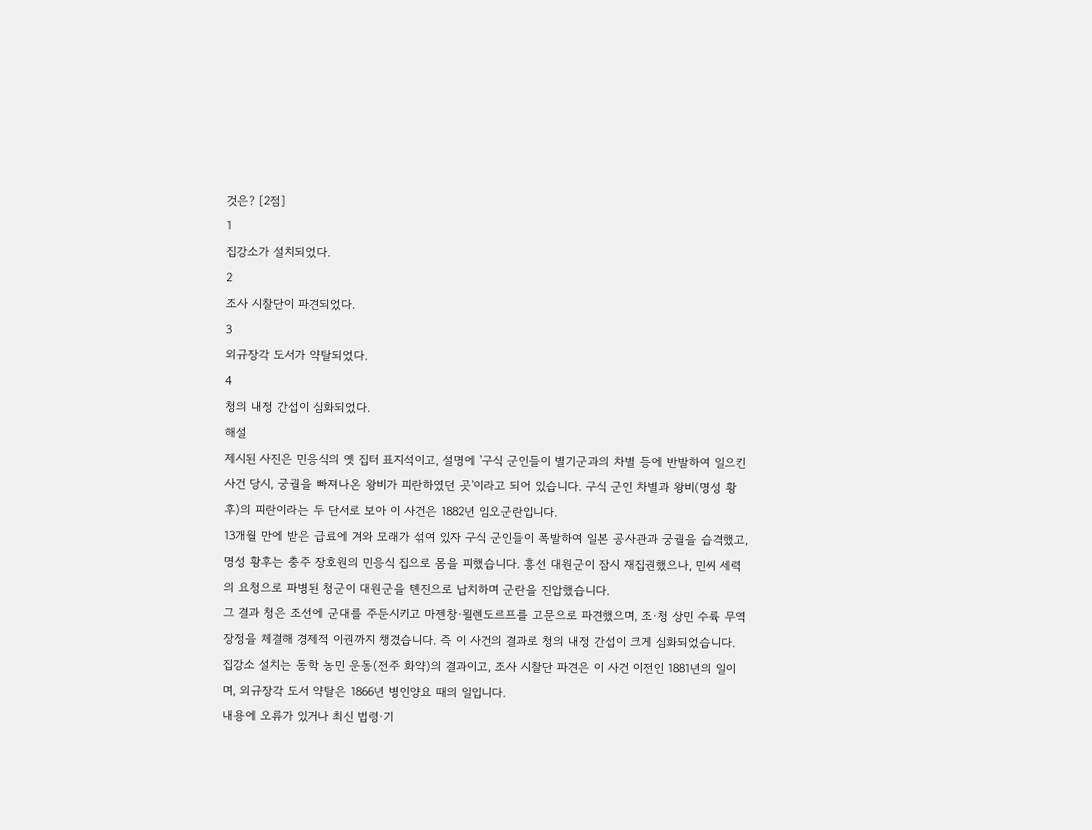것은? [2점]
1
집강소가 설치되었다.
2
조사 시찰단이 파견되었다.
3
외규장각 도서가 약탈되었다.
4
청의 내정 간섭이 심화되었다.
해설
제시된 사진은 민응식의 옛 집터 표지석이고, 설명에 '구식 군인들이 별기군과의 차별 등에 반발하여 일으킨 사건 당시, 궁궐을 빠져나온 왕비가 피란하였던 곳'이라고 되어 있습니다. 구식 군인 차별과 왕비(명성 황후)의 피란이라는 두 단서로 보아 이 사건은 1882년 임오군란입니다.
13개월 만에 받은 급료에 겨와 모래가 섞여 있자 구식 군인들이 폭발하여 일본 공사관과 궁궐을 습격했고, 명성 황후는 충주 장호원의 민응식 집으로 몸을 피했습니다. 흥선 대원군이 잠시 재집권했으나, 민씨 세력의 요청으로 파병된 청군이 대원군을 톈진으로 납치하며 군란을 진압했습니다.
그 결과 청은 조선에 군대를 주둔시키고 마젠창·묄렌도르프를 고문으로 파견했으며, 조·청 상민 수륙 무역 장정을 체결해 경제적 이권까지 챙겼습니다. 즉 이 사건의 결과로 청의 내정 간섭이 크게 심화되었습니다.
집강소 설치는 동학 농민 운동(전주 화약)의 결과이고, 조사 시찰단 파견은 이 사건 이전인 1881년의 일이며, 외규장각 도서 약탈은 1866년 병인양요 때의 일입니다.
내용에 오류가 있거나 최신 법령·기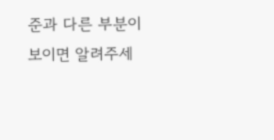준과 다른 부분이 보이면 알려주세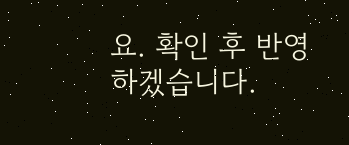요. 확인 후 반영하겠습니다.